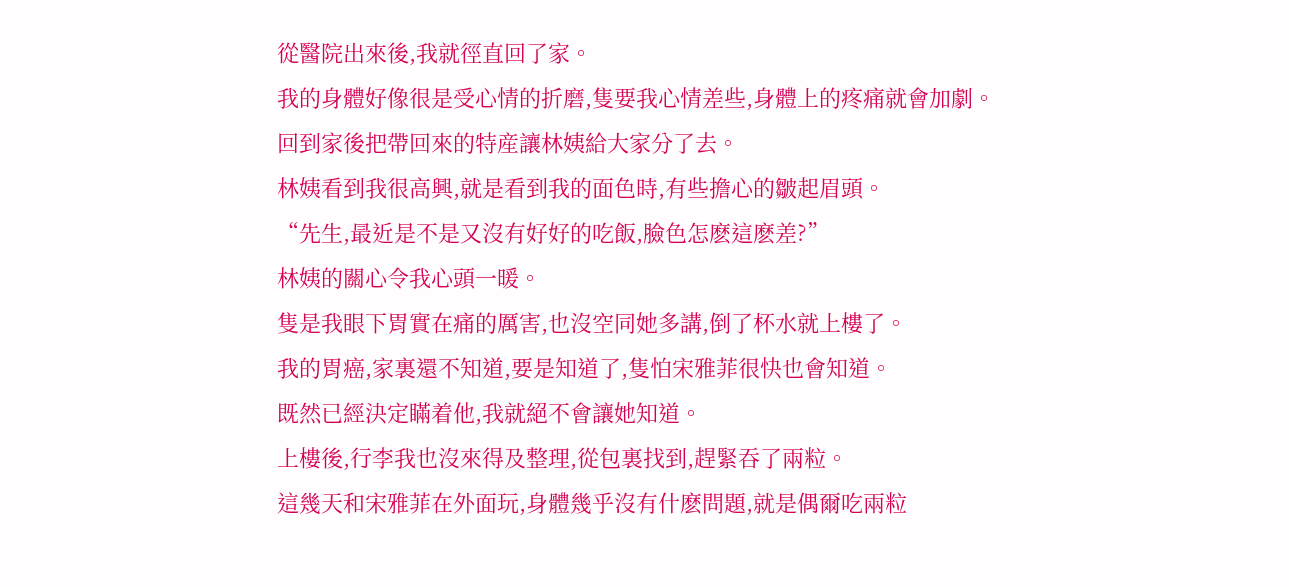從醫院出來後,我就徑直回了家。
我的身體好像很是受心情的折磨,隻要我心情差些,身體上的疼痛就會加劇。
回到家後把帶回來的特産讓林姨給大家分了去。
林姨看到我很高興,就是看到我的面色時,有些擔心的皺起眉頭。
“先生,最近是不是又沒有好好的吃飯,臉色怎麽這麽差?”
林姨的關心令我心頭一暖。
隻是我眼下胃實在痛的厲害,也沒空同她多講,倒了杯水就上樓了。
我的胃癌,家裏還不知道,要是知道了,隻怕宋雅菲很快也會知道。
既然已經決定瞞着他,我就絕不會讓她知道。
上樓後,行李我也沒來得及整理,從包裏找到,趕緊吞了兩粒。
這幾天和宋雅菲在外面玩,身體幾乎沒有什麽問題,就是偶爾吃兩粒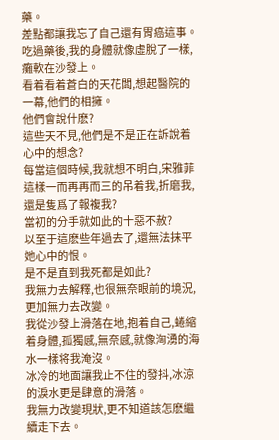藥。
差點都讓我忘了自己還有胃癌這事。
吃過藥後,我的身體就像虛脫了一樣,癱軟在沙發上。
看着看着蒼白的天花闆,想起醫院的一幕,他們的相擁。
他們會說什麽?
這些天不見,他們是不是正在訴說着心中的想念?
每當這個時候,我就想不明白,宋雅菲這樣一而再再而三的吊着我,折磨我,還是隻爲了報複我?
當初的分手就如此的十惡不赦?
以至于這麽些年過去了,還無法抹平她心中的恨。
是不是直到我死都是如此?
我無力去解釋,也很無奈眼前的境況,更加無力去改變。
我從沙發上滑落在地,抱着自己,蜷縮着身體,孤獨感,無奈感,就像洶湧的海水一樣将我淹沒。
冰冷的地面讓我止不住的發抖,冰涼的淚水更是肆意的滑落。
我無力改變現狀,更不知道該怎麽繼續走下去。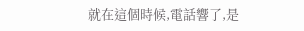就在這個時候,電話響了,是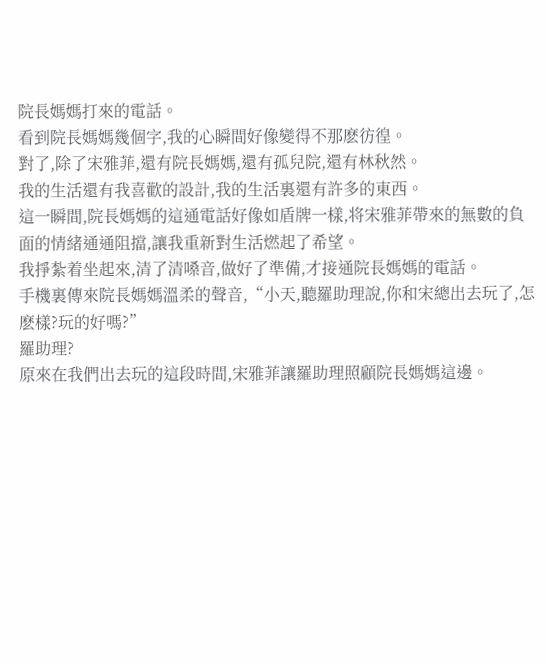院長媽媽打來的電話。
看到院長媽媽幾個字,我的心瞬間好像變得不那麽彷徨。
對了,除了宋雅菲,還有院長媽媽,還有孤兒院,還有林秋然。
我的生活還有我喜歡的設計,我的生活裏還有許多的東西。
這一瞬間,院長媽媽的這通電話好像如盾牌一樣,将宋雅菲帶來的無數的負面的情緒通通阻擋,讓我重新對生活燃起了希望。
我掙紮着坐起來,清了清嗓音,做好了準備,才接通院長媽媽的電話。
手機裏傳來院長媽媽溫柔的聲音,“小天,聽羅助理說,你和宋總出去玩了,怎麽樣?玩的好嗎?”
羅助理?
原來在我們出去玩的這段時間,宋雅菲讓羅助理照顧院長媽媽這邊。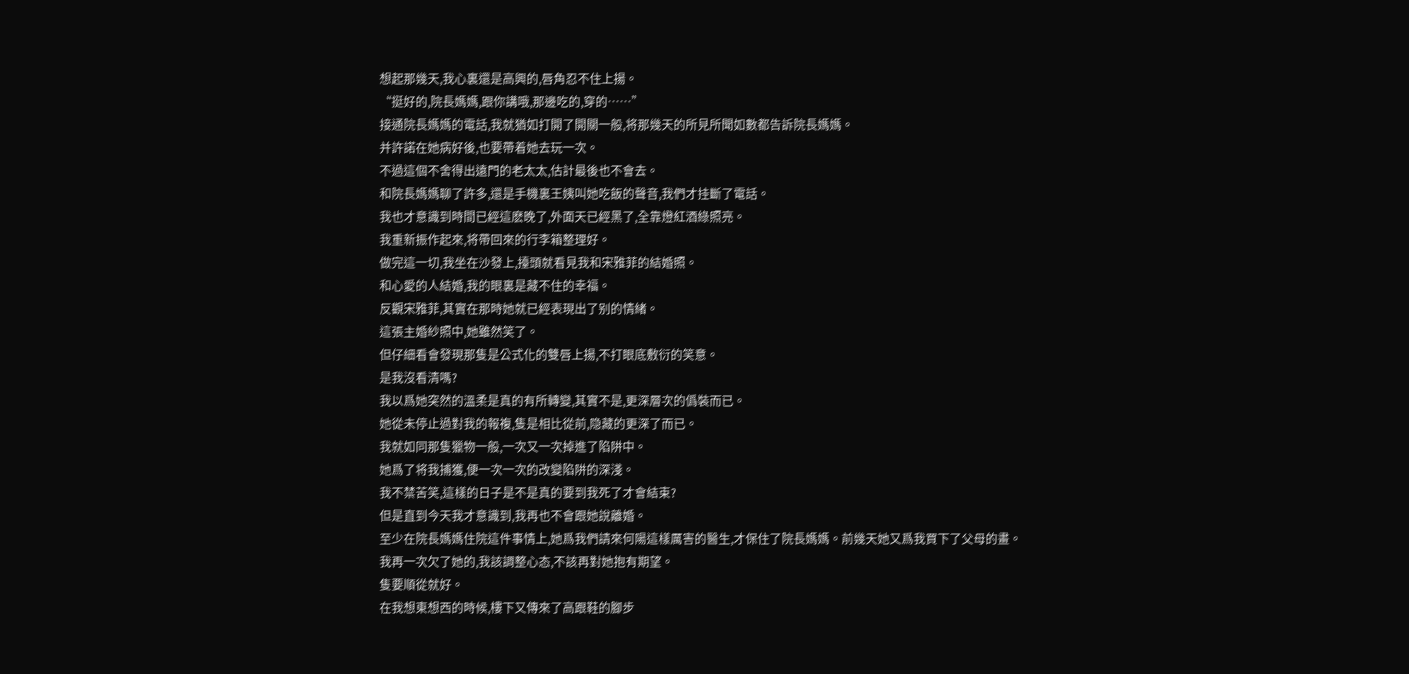想起那幾天,我心裏還是高興的,唇角忍不住上揚。
“挺好的,院長媽媽,跟你講哦,那邊吃的,穿的……”
接通院長媽媽的電話,我就猶如打開了開關一般,将那幾天的所見所聞如數都告訴院長媽媽。
并許諾在她病好後,也要帶着她去玩一次。
不過這個不舍得出遠門的老太太,估計最後也不會去。
和院長媽媽聊了許多,還是手機裏王姨叫她吃飯的聲音,我們才挂斷了電話。
我也才意識到時間已經這麽晚了,外面天已經黑了,全靠燈紅酒綠照亮。
我重新振作起來,将帶回來的行李箱整理好。
做完這一切,我坐在沙發上,擡頭就看見我和宋雅菲的結婚照。
和心愛的人結婚,我的眼裏是藏不住的幸福。
反觀宋雅菲,其實在那時她就已經表現出了别的情緒。
這張主婚紗照中,她雖然笑了。
但仔細看會發現那隻是公式化的雙唇上揚,不打眼底敷衍的笑意。
是我沒看清嗎?
我以爲她突然的溫柔是真的有所轉變,其實不是,更深層次的僞裝而已。
她從未停止過對我的報複,隻是相比從前,隐藏的更深了而已。
我就如同那隻獵物一般,一次又一次掉進了陷阱中。
她爲了将我捕獲,便一次一次的改變陷阱的深淺。
我不禁苦笑,這樣的日子是不是真的要到我死了才會結束?
但是直到今天我才意識到,我再也不會跟她說離婚。
至少在院長媽媽住院這件事情上,她爲我們請來何陽這樣厲害的醫生,才保住了院長媽媽。前幾天她又爲我買下了父母的畫。
我再一次欠了她的,我該調整心态,不該再對她抱有期望。
隻要順從就好。
在我想東想西的時候,樓下又傳來了高跟鞋的腳步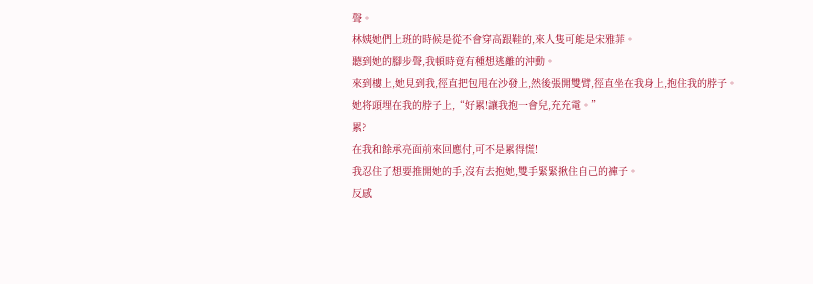聲。
林姨她們上班的時候是從不會穿高跟鞋的,來人隻可能是宋雅菲。
聽到她的腳步聲,我頓時竟有種想逃離的沖動。
來到樓上,她見到我,徑直把包甩在沙發上,然後張開雙臂,徑直坐在我身上,抱住我的脖子。
她将頭埋在我的脖子上,“好累!讓我抱一會兒,充充電。”
累?
在我和餘承亮面前來回應付,可不是累得慌!
我忍住了想要推開她的手,沒有去抱她,雙手緊緊揪住自己的褲子。
反感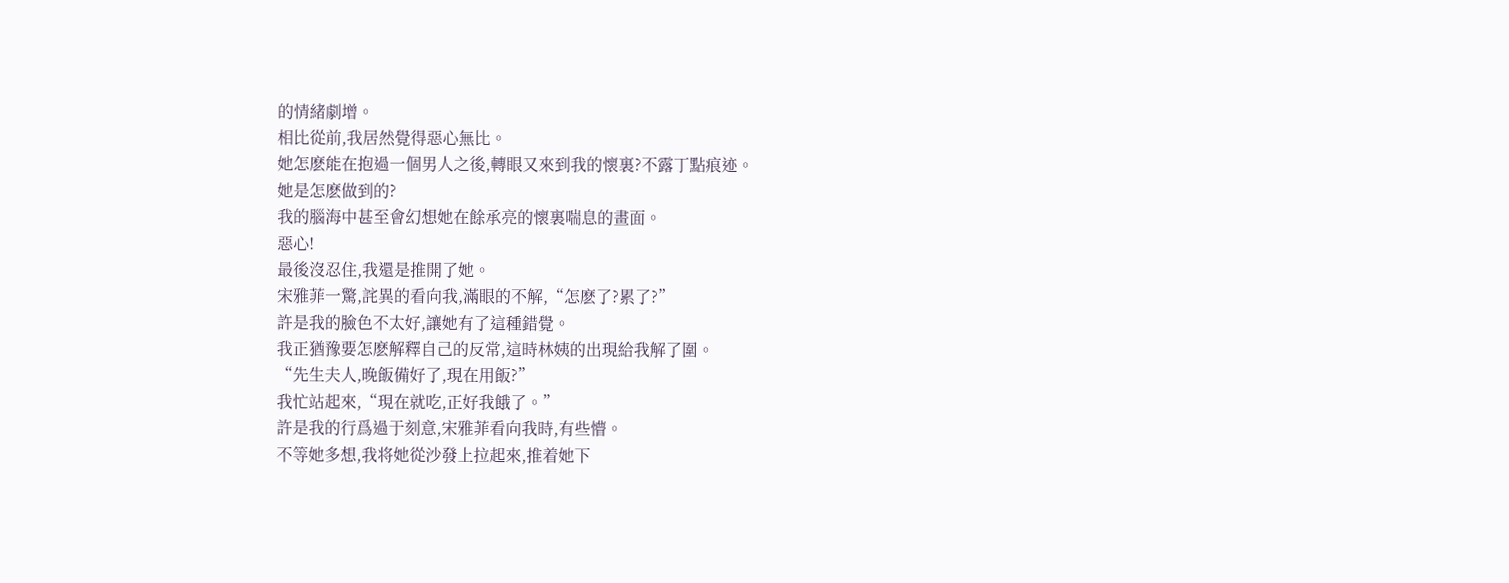的情緒劇增。
相比從前,我居然覺得惡心無比。
她怎麽能在抱過一個男人之後,轉眼又來到我的懷裏?不露丁點痕迹。
她是怎麽做到的?
我的腦海中甚至會幻想她在餘承亮的懷裏喘息的畫面。
惡心!
最後沒忍住,我還是推開了她。
宋雅菲一驚,詫異的看向我,滿眼的不解,“怎麽了?累了?”
許是我的臉色不太好,讓她有了這種錯覺。
我正猶豫要怎麽解釋自己的反常,這時林姨的出現給我解了圍。
“先生夫人,晚飯備好了,現在用飯?”
我忙站起來,“現在就吃,正好我餓了。”
許是我的行爲過于刻意,宋雅菲看向我時,有些懵。
不等她多想,我将她從沙發上拉起來,推着她下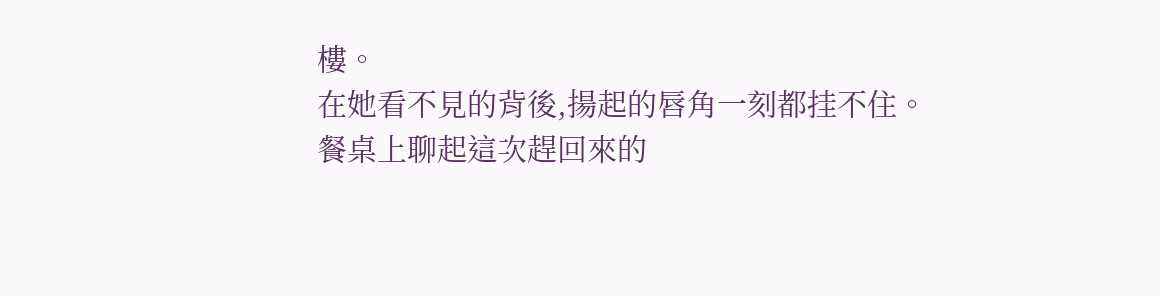樓。
在她看不見的背後,揚起的唇角一刻都挂不住。
餐桌上聊起這次趕回來的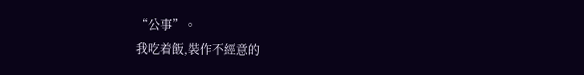“公事”。
我吃着飯,裝作不經意的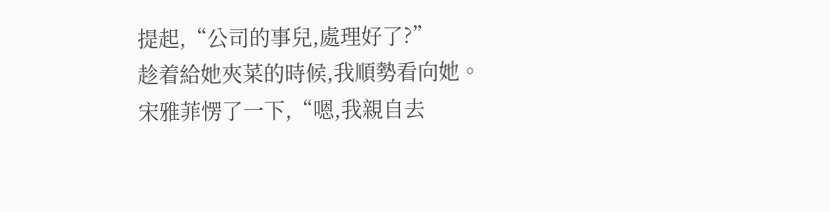提起,“公司的事兒,處理好了?”
趁着給她夾菜的時候,我順勢看向她。
宋雅菲愣了一下,“嗯,我親自去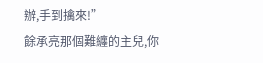辦,手到擒來!”
餘承亮那個難纏的主兒,你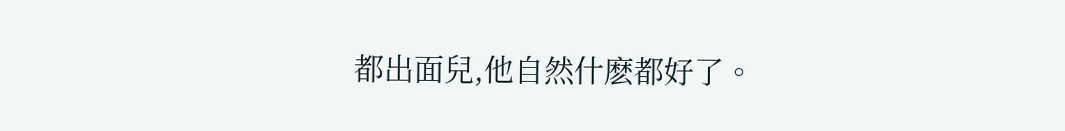都出面兒,他自然什麽都好了。